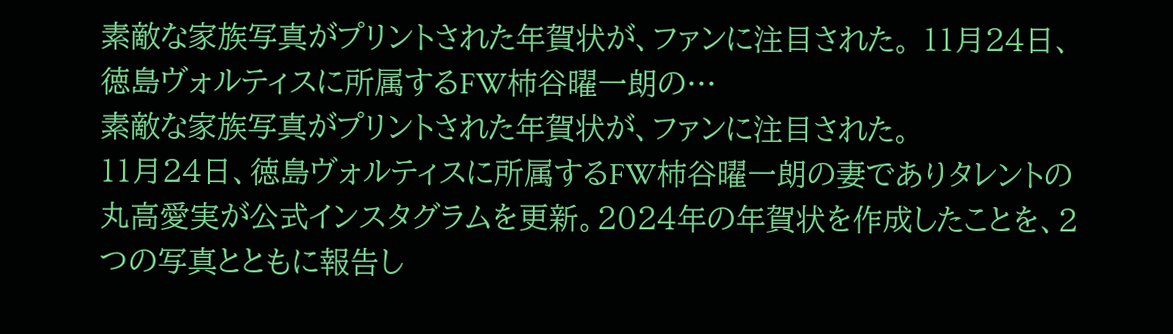素敵な家族写真がプリントされた年賀状が、ファンに注目された。 11月24日、徳島ヴォルティスに所属するFW柿谷曜一朗の…
素敵な家族写真がプリントされた年賀状が、ファンに注目された。
11月24日、徳島ヴォルティスに所属するFW柿谷曜一朗の妻でありタレントの丸高愛実が公式インスタグラムを更新。2024年の年賀状を作成したことを、2つの写真とともに報告し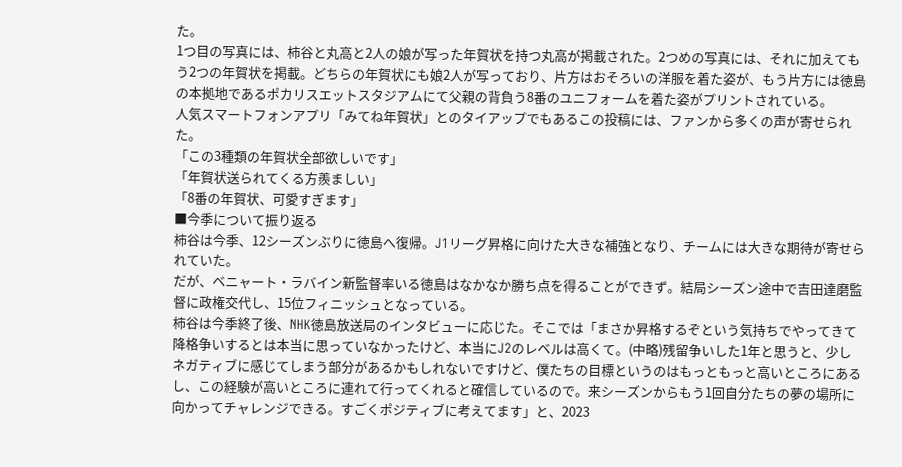た。
1つ目の写真には、柿谷と丸高と2人の娘が写った年賀状を持つ丸高が掲載された。2つめの写真には、それに加えてもう2つの年賀状を掲載。どちらの年賀状にも娘2人が写っており、片方はおそろいの洋服を着た姿が、もう片方には徳島の本拠地であるポカリスエットスタジアムにて父親の背負う8番のユニフォームを着た姿がプリントされている。
人気スマートフォンアプリ「みてね年賀状」とのタイアップでもあるこの投稿には、ファンから多くの声が寄せられた。
「この3種類の年賀状全部欲しいです」
「年賀状送られてくる方羨ましい」
「8番の年賀状、可愛すぎます」
■今季について振り返る
柿谷は今季、12シーズンぶりに徳島へ復帰。J1リーグ昇格に向けた大きな補強となり、チームには大きな期待が寄せられていた。
だが、ベニャート・ラバイン新監督率いる徳島はなかなか勝ち点を得ることができず。結局シーズン途中で吉田達磨監督に政権交代し、15位フィニッシュとなっている。
柿谷は今季終了後、NHK徳島放送局のインタビューに応じた。そこでは「まさか昇格するぞという気持ちでやってきて降格争いするとは本当に思っていなかったけど、本当にJ2のレベルは高くて。(中略)残留争いした1年と思うと、少しネガティブに感じてしまう部分があるかもしれないですけど、僕たちの目標というのはもっともっと高いところにあるし、この経験が高いところに連れて行ってくれると確信しているので。来シーズンからもう1回自分たちの夢の場所に向かってチャレンジできる。すごくポジティブに考えてます」と、2023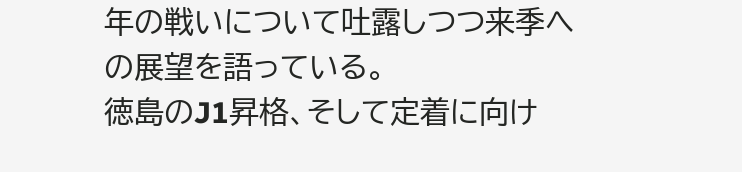年の戦いについて吐露しつつ来季への展望を語っている。
徳島のJ1昇格、そして定着に向け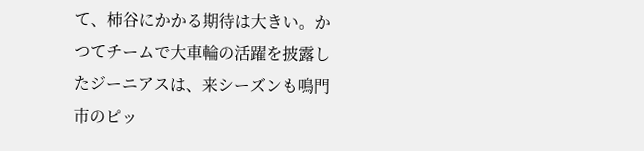て、柿谷にかかる期待は大きい。かつてチームで大車輪の活躍を披露したジーニアスは、来シーズンも鳴門市のピッ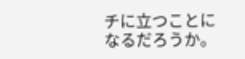チに立つことになるだろうか。